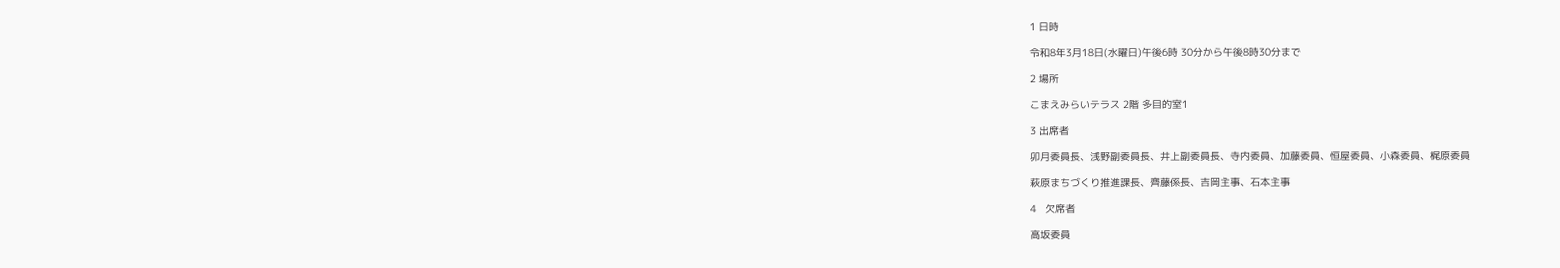1 日時

令和8年3月18日(水曜日)午後6時 30分から午後8時30分まで

2 場所

こまえみらいテラス 2階 多目的室1

3 出席者

卯月委員長、浅野副委員長、井上副委員長、寺内委員、加藤委員、恒屋委員、小森委員、梶原委員

萩原まちづくり推進課長、齊藤係長、吉岡主事、石本主事

4   欠席者

高坂委員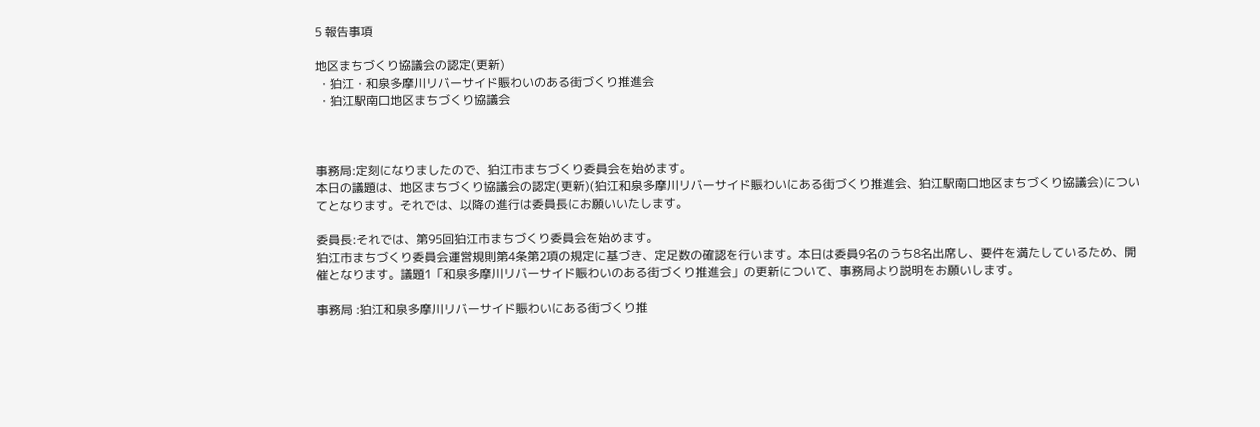5 報告事項

地区まちづくり協議会の認定(更新)
 ・狛江・和泉多摩川リバーサイド賑わいのある街づくり推進会
 ・狛江駅南口地区まちづくり協議会



事務局:定刻になりましたので、狛江市まちづくり委員会を始めます。
本日の議題は、地区まちづくり協議会の認定(更新)(狛江和泉多摩川リバーサイド賑わいにある街づくり推進会、狛江駅南口地区まちづくり協議会)についてとなります。それでは、以降の進行は委員長にお願いいたします。

委員長:それでは、第95回狛江市まちづくり委員会を始めます。
狛江市まちづくり委員会運営規則第4条第2項の規定に基づき、定足数の確認を行います。本日は委員9名のうち8名出席し、要件を満たしているため、開催となります。議題1「和泉多摩川リバーサイド賑わいのある街づくり推進会」の更新について、事務局より説明をお願いします。

事務局 :狛江和泉多摩川リバーサイド賑わいにある街づくり推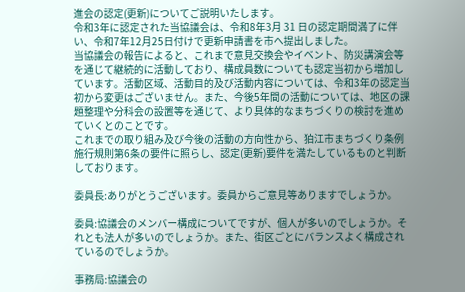進会の認定(更新)についてご説明いたします。
令和3年に認定された当協議会は、令和8年3月 31 日の認定期間満了に伴い、令和7年12月25日付けで更新申請書を市へ提出しました。
当協議会の報告によると、これまで意見交換会やイベント、防災講演会等を通じて継続的に活動しており、構成員数についても認定当初から増加しています。活動区域、活動目的及び活動内容については、令和3年の認定当初から変更はございません。また、今後5年間の活動については、地区の課題整理や分科会の設置等を通じて、より具体的なまちづくりの検討を進めていくとのことです。
これまでの取り組み及び今後の活動の方向性から、狛江市まちづくり条例施行規則第6条の要件に照らし、認定(更新)要件を満たしているものと判断しております。

委員長:ありがとうございます。委員からご意見等ありますでしょうか。

委員:協議会のメンバー構成についてですが、個人が多いのでしょうか。それとも法人が多いのでしょうか。また、街区ごとにバランスよく構成されているのでしょうか。

事務局:協議会の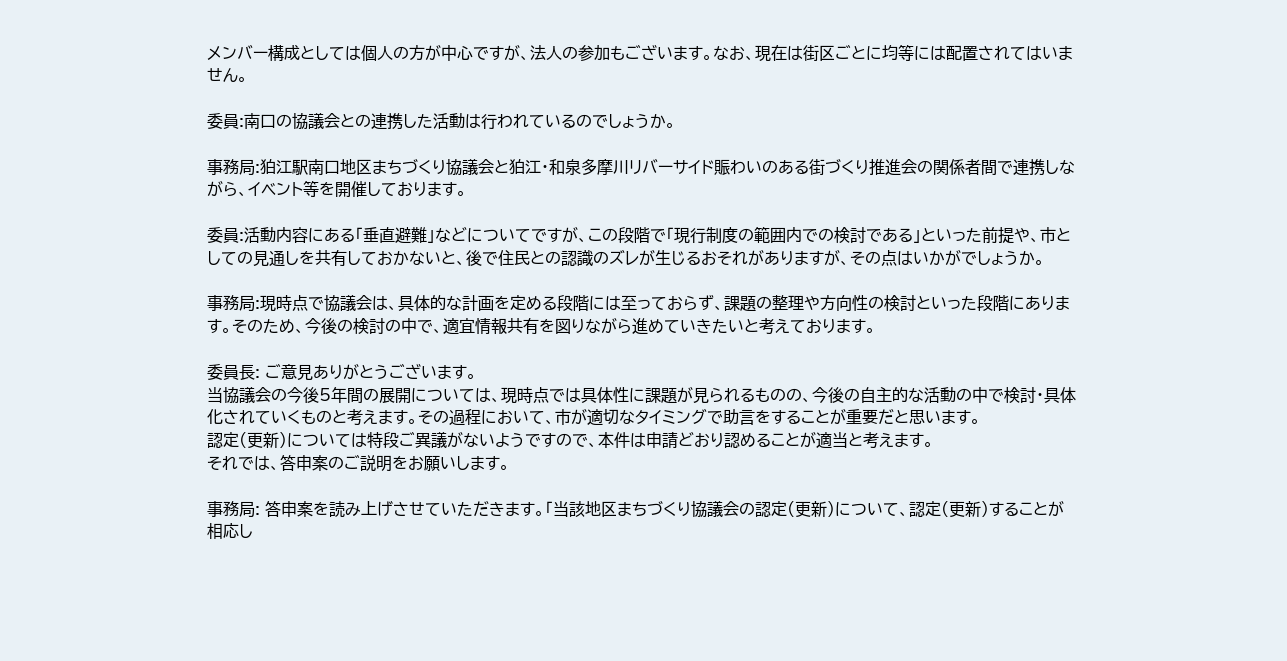メンバー構成としては個人の方が中心ですが、法人の参加もございます。なお、現在は街区ごとに均等には配置されてはいません。

委員:南口の協議会との連携した活動は行われているのでしょうか。

事務局:狛江駅南口地区まちづくり協議会と狛江・和泉多摩川リバーサイド賑わいのある街づくり推進会の関係者間で連携しながら、イベント等を開催しております。

委員:活動内容にある「垂直避難」などについてですが、この段階で「現行制度の範囲内での検討である」といった前提や、市としての見通しを共有しておかないと、後で住民との認識のズレが生じるおそれがありますが、その点はいかがでしょうか。

事務局:現時点で協議会は、具体的な計画を定める段階には至っておらず、課題の整理や方向性の検討といった段階にあります。そのため、今後の検討の中で、適宜情報共有を図りながら進めていきたいと考えております。

委員長: ご意見ありがとうございます。
当協議会の今後5年間の展開については、現時点では具体性に課題が見られるものの、今後の自主的な活動の中で検討・具体化されていくものと考えます。その過程において、市が適切なタイミングで助言をすることが重要だと思います。
認定(更新)については特段ご異議がないようですので、本件は申請どおり認めることが適当と考えます。
それでは、答申案のご説明をお願いします。

事務局: 答申案を読み上げさせていただきます。「当該地区まちづくり協議会の認定(更新)について、認定(更新)することが相応し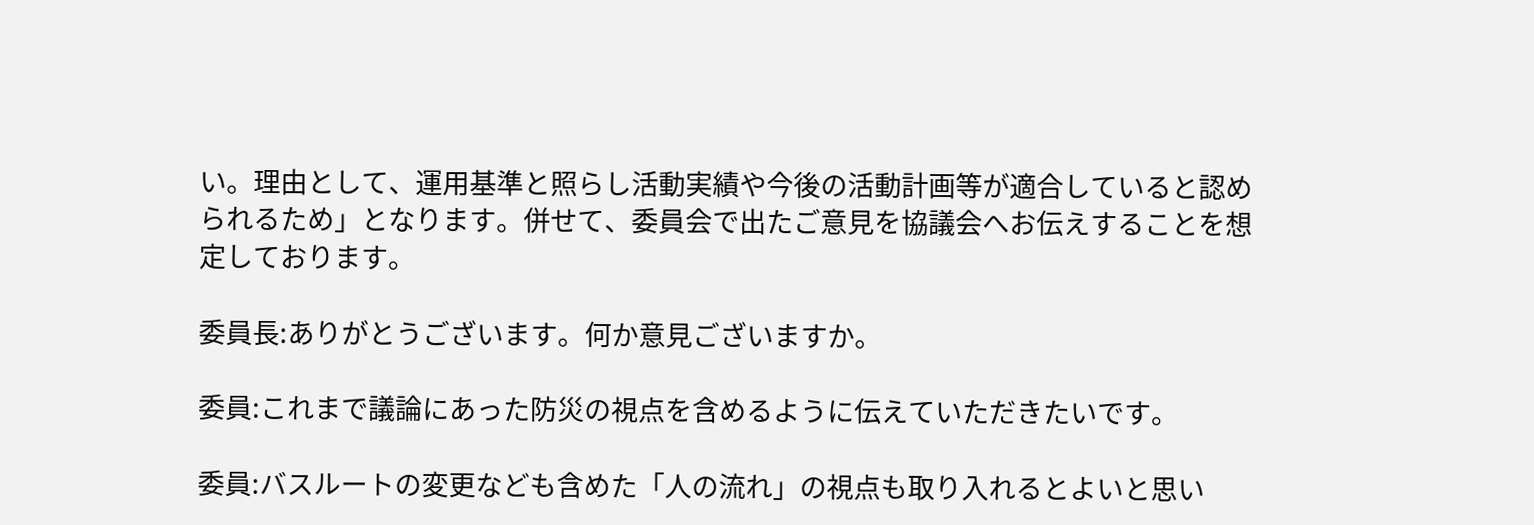い。理由として、運用基準と照らし活動実績や今後の活動計画等が適合していると認められるため」となります。併せて、委員会で出たご意見を協議会へお伝えすることを想定しております。

委員長:ありがとうございます。何か意見ございますか。

委員:これまで議論にあった防災の視点を含めるように伝えていただきたいです。

委員:バスルートの変更なども含めた「人の流れ」の視点も取り入れるとよいと思い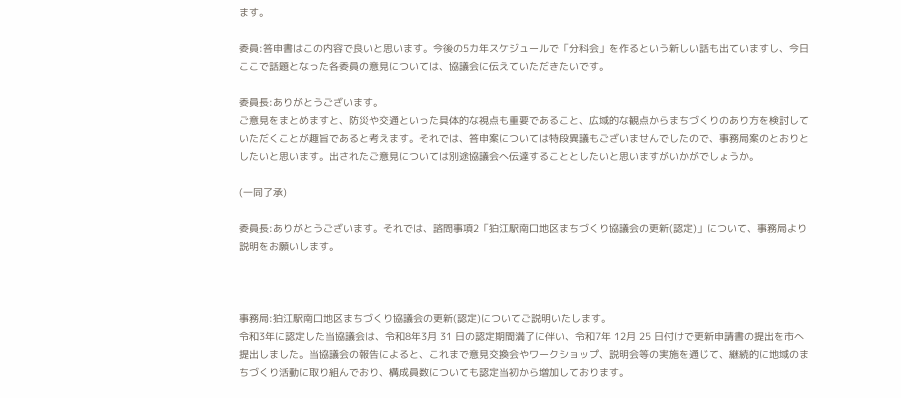ます。

委員:答申書はこの内容で良いと思います。今後の5カ年スケジュールで「分科会」を作るという新しい話も出ていますし、今日ここで話題となった各委員の意見については、協議会に伝えていただきたいです。

委員長:ありがとうございます。
ご意見をまとめますと、防災や交通といった具体的な視点も重要であること、広域的な観点からまちづくりのあり方を検討していただくことが趣旨であると考えます。それでは、答申案については特段異議もございませんでしたので、事務局案のとおりとしたいと思います。出されたご意見については別途協議会へ伝達することとしたいと思いますがいかがでしょうか。

(一同了承)

委員長:ありがとうございます。それでは、諮問事項2「狛江駅南口地区まちづくり協議会の更新(認定)」について、事務局より説明をお願いします。



事務局:狛江駅南口地区まちづくり協議会の更新(認定)についてご説明いたします。
令和3年に認定した当協議会は、令和8年3月 31 日の認定期間満了に伴い、令和7年 12月 25 日付けで更新申請書の提出を市へ提出しました。当協議会の報告によると、これまで意見交換会やワークショップ、説明会等の実施を通じて、継続的に地域のまちづくり活動に取り組んでおり、構成員数についても認定当初から増加しております。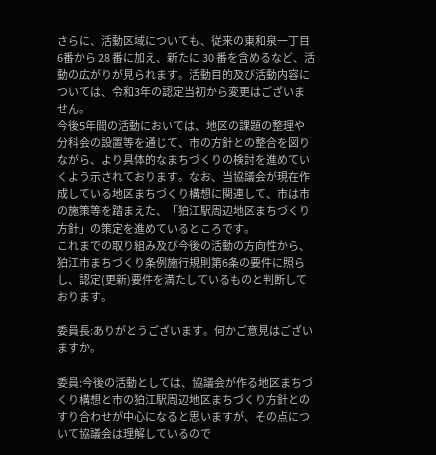さらに、活動区域についても、従来の東和泉一丁目6番から 28 番に加え、新たに 30 番を含めるなど、活動の広がりが見られます。活動目的及び活動内容については、令和3年の認定当初から変更はございません。
今後5年間の活動においては、地区の課題の整理や分科会の設置等を通じて、市の方針との整合を図りながら、より具体的なまちづくりの検討を進めていくよう示されております。なお、当協議会が現在作成している地区まちづくり構想に関連して、市は市の施策等を踏まえた、「狛江駅周辺地区まちづくり方針」の策定を進めているところです。
これまでの取り組み及び今後の活動の方向性から、狛江市まちづくり条例施行規則第6条の要件に照らし、認定(更新)要件を満たしているものと判断しております。

委員長:ありがとうございます。何かご意見はございますか。

委員:今後の活動としては、協議会が作る地区まちづくり構想と市の狛江駅周辺地区まちづくり方針とのすり合わせが中心になると思いますが、その点について協議会は理解しているので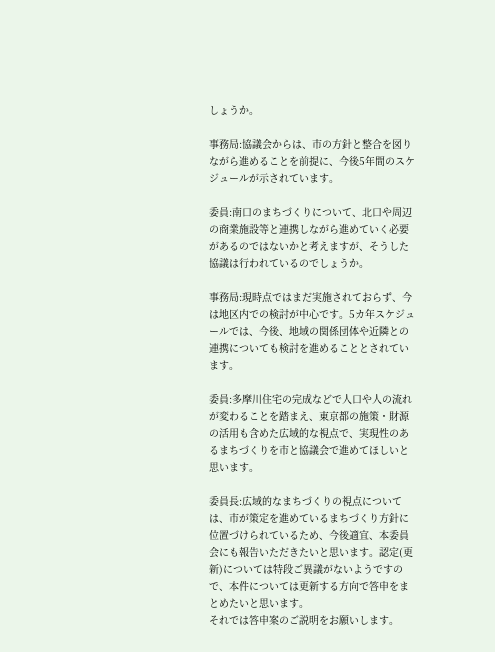しょうか。

事務局:協議会からは、市の方針と整合を図りながら進めることを前提に、今後5年間のスケジュールが示されています。

委員:南口のまちづくりについて、北口や周辺の商業施設等と連携しながら進めていく必要があるのではないかと考えますが、そうした協議は行われているのでしょうか。

事務局:現時点ではまだ実施されておらず、今は地区内での検討が中心です。5カ年スケジュールでは、今後、地域の関係団体や近隣との連携についても検討を進めることとされています。

委員:多摩川住宅の完成などで人口や人の流れが変わることを踏まえ、東京都の施策・財源の活用も含めた広域的な視点で、実現性のあるまちづくりを市と協議会で進めてほしいと思います。

委員長:広域的なまちづくりの視点については、市が策定を進めているまちづくり方針に位置づけられているため、今後適宜、本委員会にも報告いただきたいと思います。認定(更新)については特段ご異議がないようですので、本件については更新する方向で答申をまとめたいと思います。
それでは答申案のご説明をお願いします。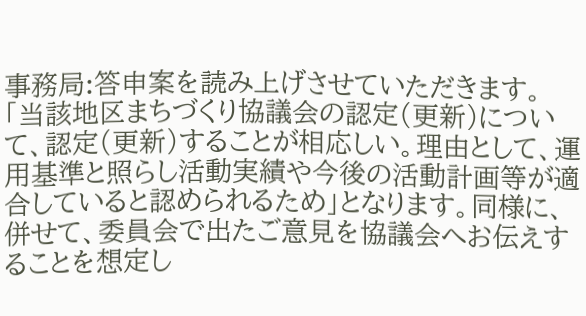事務局:答申案を読み上げさせていただきます。「当該地区まちづくり協議会の認定(更新)について、認定(更新)することが相応しい。理由として、運用基準と照らし活動実績や今後の活動計画等が適合していると認められるため」となります。同様に、併せて、委員会で出たご意見を協議会へお伝えすることを想定し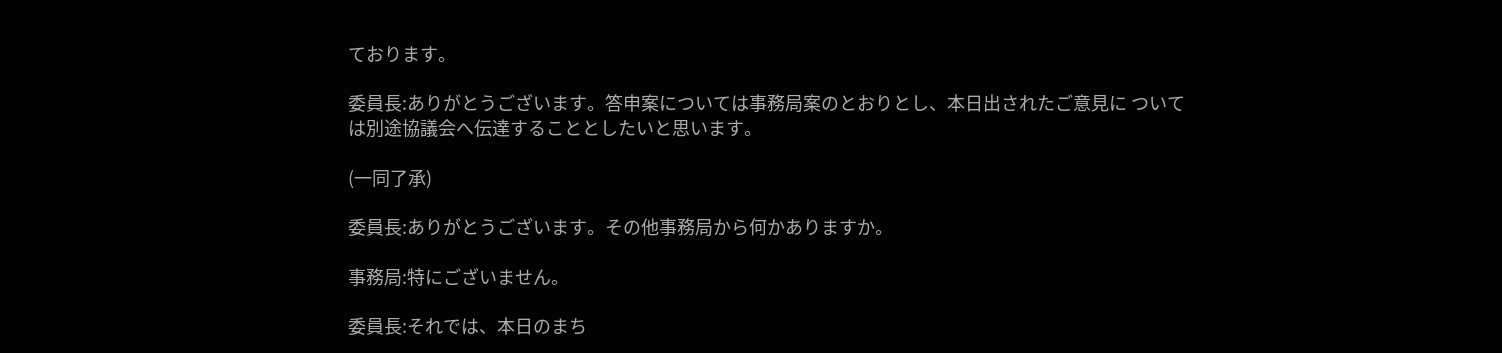ております。

委員長:ありがとうございます。答申案については事務局案のとおりとし、本日出されたご意見に ついては別途協議会へ伝達することとしたいと思います。

(一同了承)

委員長:ありがとうございます。その他事務局から何かありますか。

事務局:特にございません。

委員長:それでは、本日のまち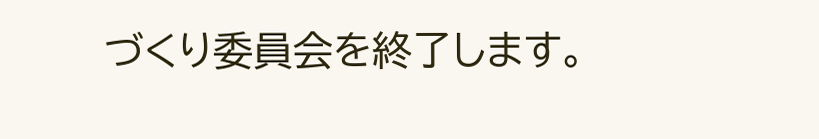づくり委員会を終了します。